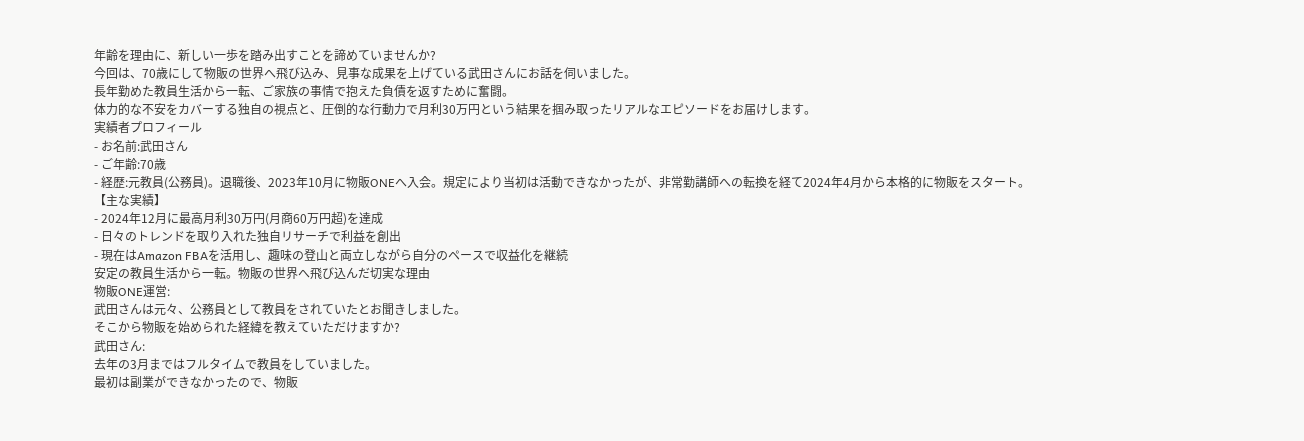年齢を理由に、新しい一歩を踏み出すことを諦めていませんか?
今回は、70歳にして物販の世界へ飛び込み、見事な成果を上げている武田さんにお話を伺いました。
長年勤めた教員生活から一転、ご家族の事情で抱えた負債を返すために奮闘。
体力的な不安をカバーする独自の視点と、圧倒的な行動力で月利30万円という結果を掴み取ったリアルなエピソードをお届けします。
実績者プロフィール
- お名前:武田さん
- ご年齢:70歳
- 経歴:元教員(公務員)。退職後、2023年10月に物販ONEへ入会。規定により当初は活動できなかったが、非常勤講師への転換を経て2024年4月から本格的に物販をスタート。
【主な実績】
- 2024年12月に最高月利30万円(月商60万円超)を達成
- 日々のトレンドを取り入れた独自リサーチで利益を創出
- 現在はAmazon FBAを活用し、趣味の登山と両立しながら自分のペースで収益化を継続
安定の教員生活から一転。物販の世界へ飛び込んだ切実な理由
物販ONE運営:
武田さんは元々、公務員として教員をされていたとお聞きしました。
そこから物販を始められた経緯を教えていただけますか?
武田さん:
去年の3月まではフルタイムで教員をしていました。
最初は副業ができなかったので、物販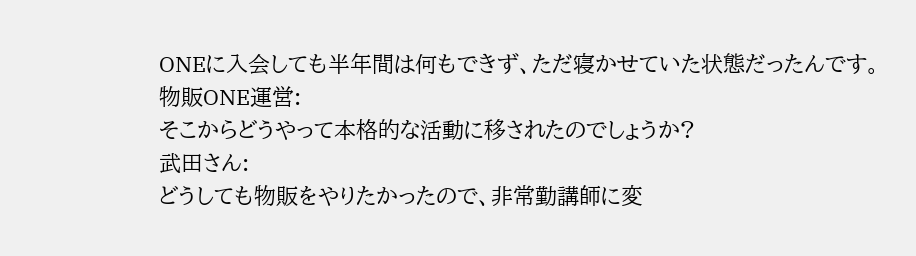ONEに入会しても半年間は何もできず、ただ寝かせていた状態だったんです。
物販ONE運営:
そこからどうやって本格的な活動に移されたのでしょうか?
武田さん:
どうしても物販をやりたかったので、非常勤講師に変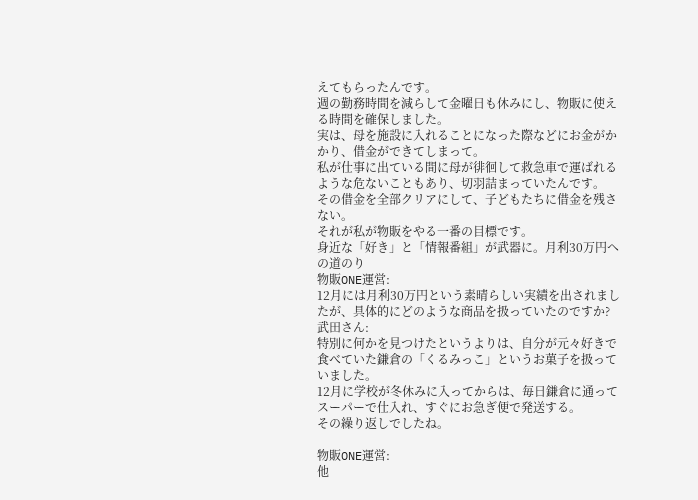えてもらったんです。
週の勤務時間を減らして金曜日も休みにし、物販に使える時間を確保しました。
実は、母を施設に入れることになった際などにお金がかかり、借金ができてしまって。
私が仕事に出ている間に母が徘徊して救急車で運ばれるような危ないこともあり、切羽詰まっていたんです。
その借金を全部クリアにして、子どもたちに借金を残さない。
それが私が物販をやる一番の目標です。
身近な「好き」と「情報番組」が武器に。月利30万円への道のり
物販ONE運営:
12月には月利30万円という素晴らしい実績を出されましたが、具体的にどのような商品を扱っていたのですか?
武田さん:
特別に何かを見つけたというよりは、自分が元々好きで食べていた鎌倉の「くるみっこ」というお菓子を扱っていました。
12月に学校が冬休みに入ってからは、毎日鎌倉に通ってスーパーで仕入れ、すぐにお急ぎ便で発送する。
その繰り返しでしたね。

物販ONE運営:
他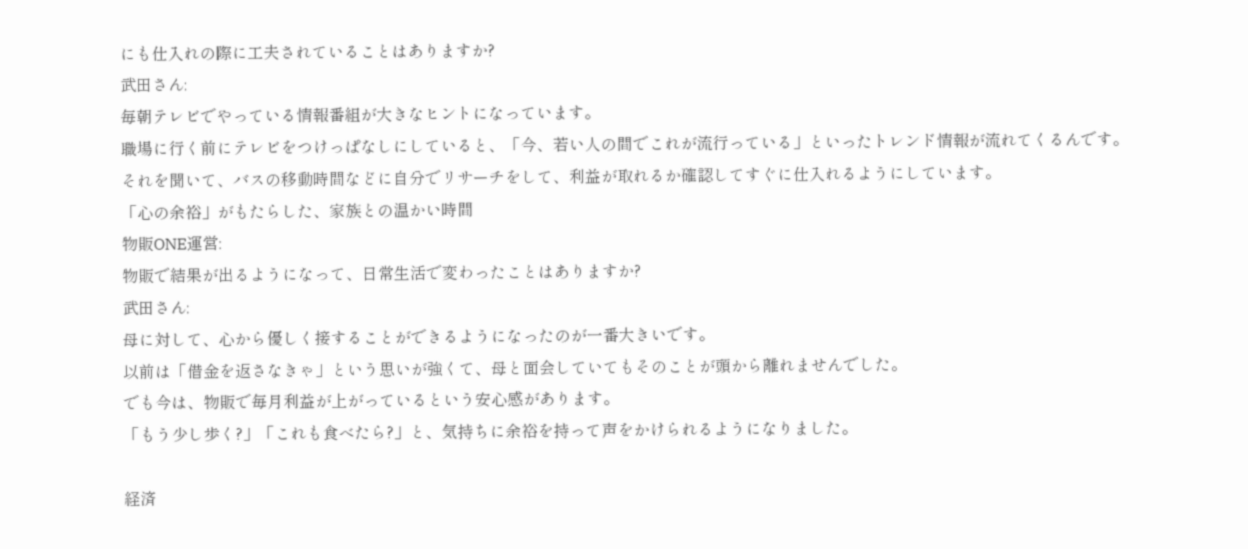にも仕入れの際に工夫されていることはありますか?
武田さん:
毎朝テレビでやっている情報番組が大きなヒントになっています。
職場に行く前にテレビをつけっぱなしにしていると、「今、若い人の間でこれが流行っている」といったトレンド情報が流れてくるんです。
それを聞いて、バスの移動時間などに自分でリサーチをして、利益が取れるか確認してすぐに仕入れるようにしています。
「心の余裕」がもたらした、家族との温かい時間
物販ONE運営:
物販で結果が出るようになって、日常生活で変わったことはありますか?
武田さん:
母に対して、心から優しく接することができるようになったのが一番大きいです。
以前は「借金を返さなきゃ」という思いが強くて、母と面会していてもそのことが頭から離れませんでした。
でも今は、物販で毎月利益が上がっているという安心感があります。
「もう少し歩く?」「これも食べたら?」と、気持ちに余裕を持って声をかけられるようになりました。

経済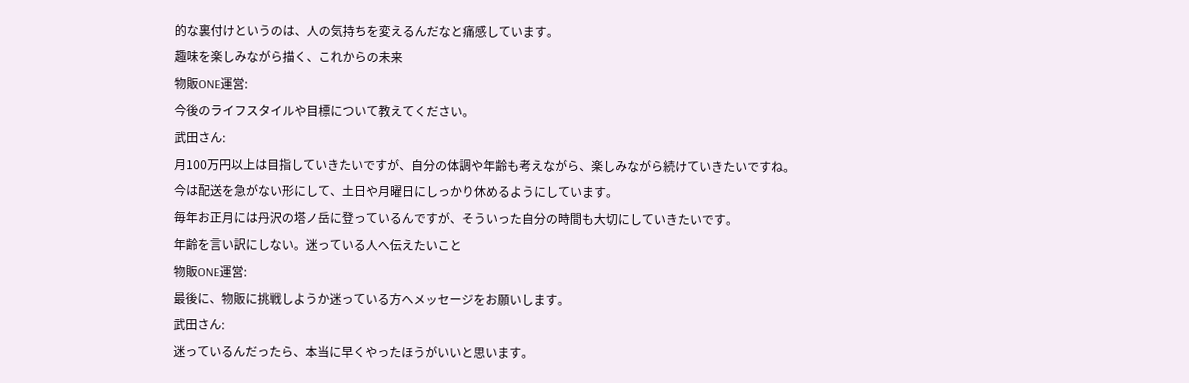的な裏付けというのは、人の気持ちを変えるんだなと痛感しています。
趣味を楽しみながら描く、これからの未来
物販ONE運営:
今後のライフスタイルや目標について教えてください。
武田さん:
月100万円以上は目指していきたいですが、自分の体調や年齢も考えながら、楽しみながら続けていきたいですね。
今は配送を急がない形にして、土日や月曜日にしっかり休めるようにしています。
毎年お正月には丹沢の塔ノ岳に登っているんですが、そういった自分の時間も大切にしていきたいです。
年齢を言い訳にしない。迷っている人へ伝えたいこと
物販ONE運営:
最後に、物販に挑戦しようか迷っている方へメッセージをお願いします。
武田さん:
迷っているんだったら、本当に早くやったほうがいいと思います。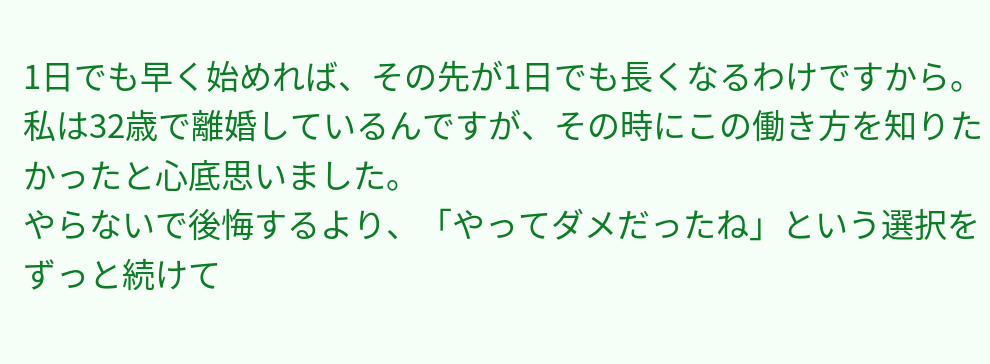1日でも早く始めれば、その先が1日でも長くなるわけですから。
私は32歳で離婚しているんですが、その時にこの働き方を知りたかったと心底思いました。
やらないで後悔するより、「やってダメだったね」という選択をずっと続けて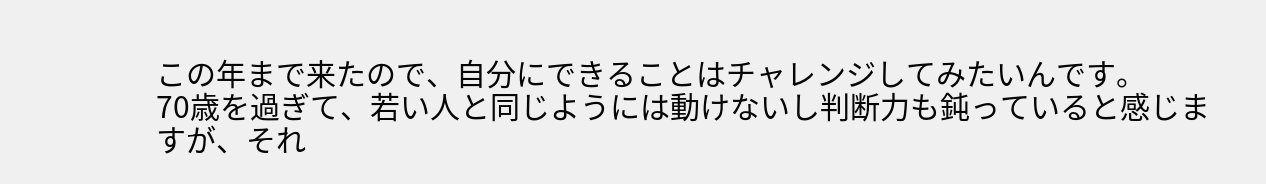この年まで来たので、自分にできることはチャレンジしてみたいんです。
70歳を過ぎて、若い人と同じようには動けないし判断力も鈍っていると感じますが、それ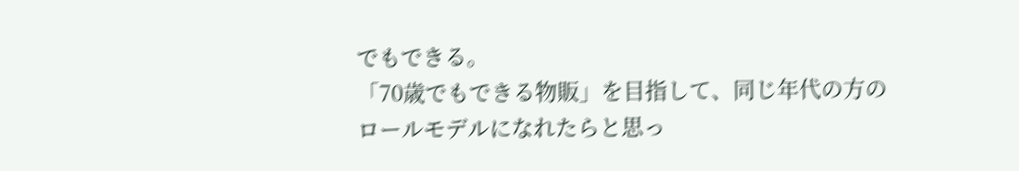でもできる。
「70歳でもできる物販」を目指して、同じ年代の方のロールモデルになれたらと思っ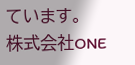ています。
株式会社ONE